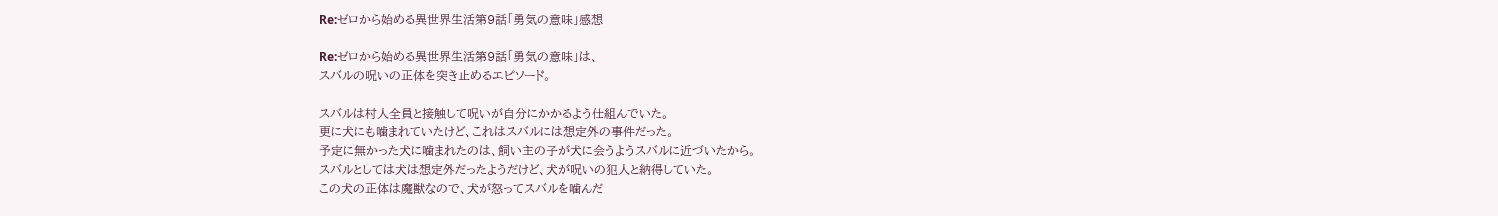Re:ゼロから始める異世界生活第9話「勇気の意味」感想

Re:ゼロから始める異世界生活第9話「勇気の意味」は、
スバルの呪いの正体を突き止めるエピソード。

スバルは村人全員と接触して呪いが自分にかかるよう仕組んでいた。
更に犬にも噛まれていたけど、これはスバルには想定外の事件だった。
予定に無かった犬に噛まれたのは、飼い主の子が犬に会うようスバルに近づいたから。
スバルとしては犬は想定外だったようだけど、犬が呪いの犯人と納得していた。
この犬の正体は魔獣なので、犬が怒ってスバルを噛んだ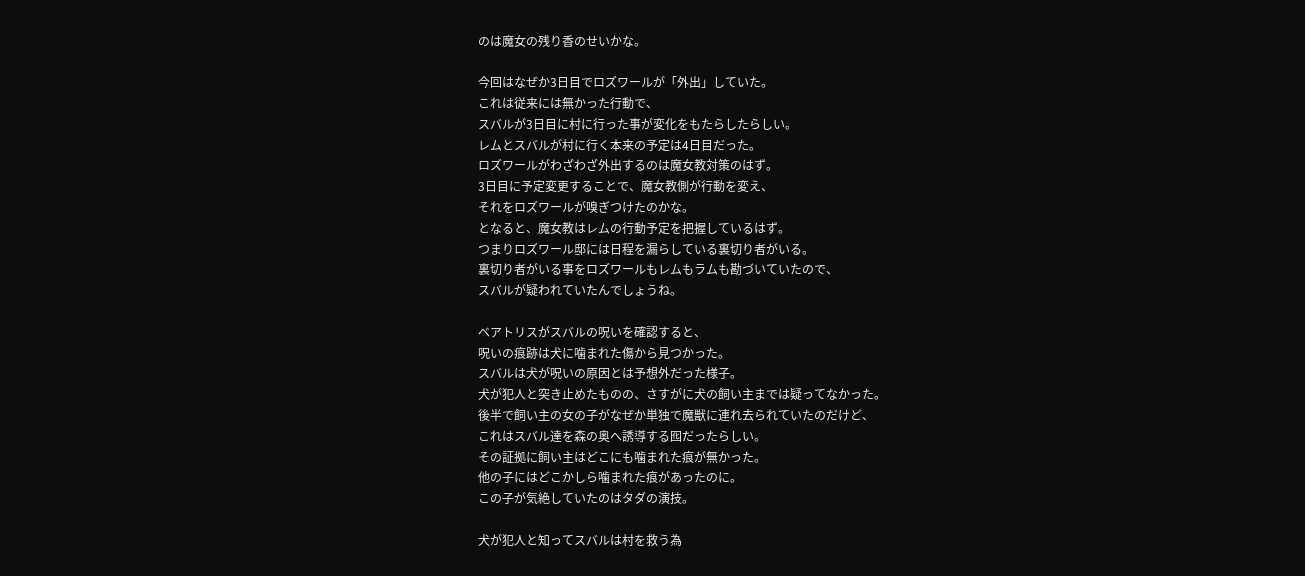のは魔女の残り香のせいかな。

今回はなぜか3日目でロズワールが「外出」していた。
これは従来には無かった行動で、
スバルが3日目に村に行った事が変化をもたらしたらしい。
レムとスバルが村に行く本来の予定は4日目だった。
ロズワールがわざわざ外出するのは魔女教対策のはず。
3日目に予定変更することで、魔女教側が行動を変え、
それをロズワールが嗅ぎつけたのかな。
となると、魔女教はレムの行動予定を把握しているはず。
つまりロズワール邸には日程を漏らしている裏切り者がいる。
裏切り者がいる事をロズワールもレムもラムも勘づいていたので、
スバルが疑われていたんでしょうね。

ベアトリスがスバルの呪いを確認すると、
呪いの痕跡は犬に噛まれた傷から見つかった。
スバルは犬が呪いの原因とは予想外だった様子。
犬が犯人と突き止めたものの、さすがに犬の飼い主までは疑ってなかった。
後半で飼い主の女の子がなぜか単独で魔獣に連れ去られていたのだけど、
これはスバル達を森の奥へ誘導する囮だったらしい。
その証拠に飼い主はどこにも噛まれた痕が無かった。
他の子にはどこかしら噛まれた痕があったのに。
この子が気絶していたのはタダの演技。

犬が犯人と知ってスバルは村を救う為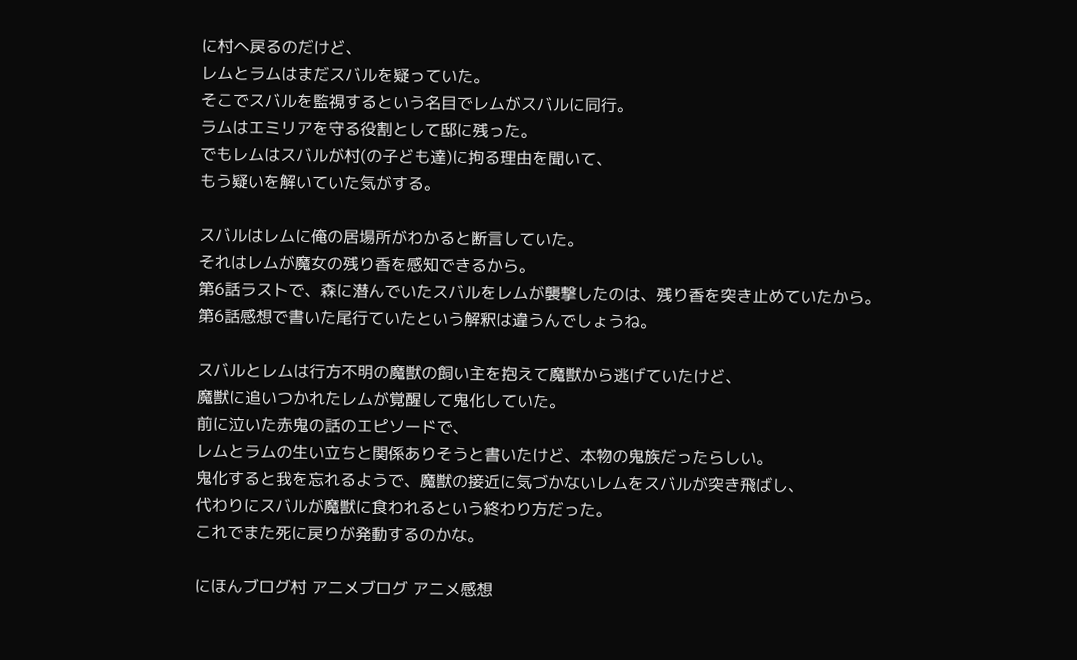に村へ戻るのだけど、
レムとラムはまだスバルを疑っていた。
そこでスバルを監視するという名目でレムがスバルに同行。
ラムはエミリアを守る役割として邸に残った。
でもレムはスバルが村(の子ども達)に拘る理由を聞いて、
もう疑いを解いていた気がする。

スバルはレムに俺の居場所がわかると断言していた。
それはレムが魔女の残り香を感知できるから。
第6話ラストで、森に潜んでいたスバルをレムが襲撃したのは、残り香を突き止めていたから。
第6話感想で書いた尾行ていたという解釈は違うんでしょうね。

スバルとレムは行方不明の魔獣の飼い主を抱えて魔獣から逃げていたけど、
魔獣に追いつかれたレムが覚醒して鬼化していた。
前に泣いた赤鬼の話のエピソードで、
レムとラムの生い立ちと関係ありそうと書いたけど、本物の鬼族だったらしい。
鬼化すると我を忘れるようで、魔獣の接近に気づかないレムをスバルが突き飛ばし、
代わりにスバルが魔獣に食われるという終わり方だった。
これでまた死に戻りが発動するのかな。

にほんブログ村 アニメブログ アニメ感想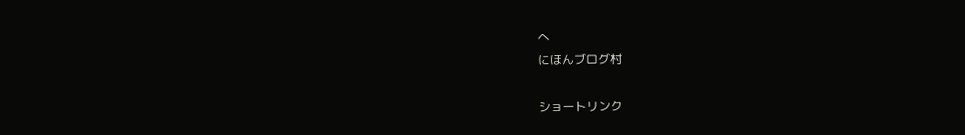へ
にほんブログ村

ショートリンク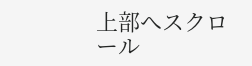上部へスクロール